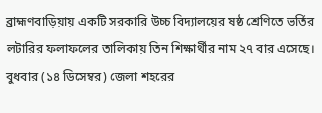ব্রাহ্মণবাড়িয়ায় একটি সরকারি উচ্চ বিদ্যালয়ের ষষ্ঠ শ্রেণিতে ভর্তির লটারির ফলাফলের তালিকায় তিন শিক্ষার্থীর নাম ২৭ বার এসেছে।
বুধবার (১৪ ডিসেম্বর) জেলা শহরের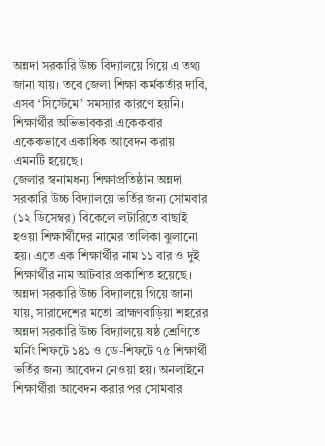অন্নদা সরকারি উচ্চ বিদ্যালয়ে গিয়ে এ তথ্য জানা যায়। তবে জেলা শিক্ষা কর্মকর্তার দাবি, এসব ‘সিস্টেমে’ সমস্যার কারণে হয়নি। শিক্ষার্থীর অভিভাবকরা একেকবার একেকভাবে একাধিক আবেদন করায় এমনটি হয়েছে।
জেলার স্বনামধন্য শিক্ষাপ্রতিষ্ঠান অন্নদা সরকারি উচ্চ বিদ্যালয়ে ভর্তির জন্য সোমবার (১২ ডিসেম্বর) বিকেলে লটারিতে বাছাই হওয়া শিক্ষার্থীদের নামের তালিকা ঝুলানো হয়। এতে এক শিক্ষার্থীর নাম ১১ বার ও দুই শিক্ষার্থীর নাম আটবার প্রকাশিত হয়েছে।
অন্নদা সরকারি উচ্চ বিদ্যালয়ে গিয়ে জানা যায়, সারাদেশের মতো ব্রাহ্মণবাড়িয়া শহরের অন্নদা সরকারি উচ্চ বিদ্যালয়ে ষষ্ঠ শ্রেণিতে মর্নিং শিফটে ১৪১ ও ডে-শিফটে ৭৫ শিক্ষার্থী ভর্তির জন্য আবেদন নেওয়া হয়। অনলাইনে শিক্ষার্থীরা আবেদন করার পর সোমবার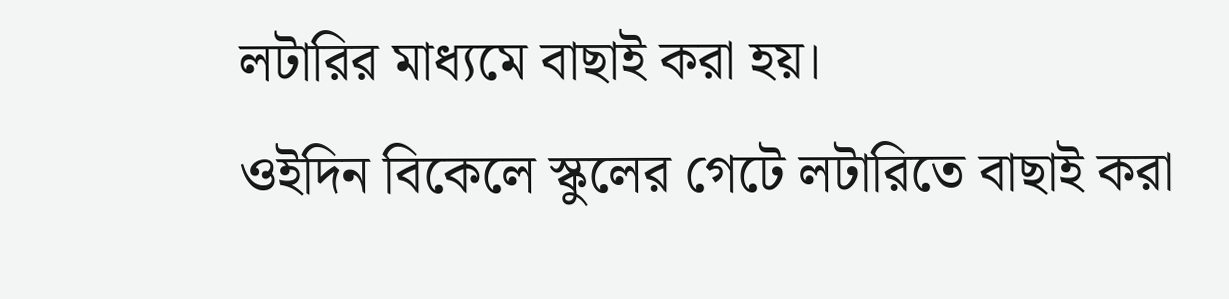লটারির মাধ্যমে বাছাই করা হয়।
ওইদিন বিকেলে স্কুলের গেটে লটারিতে বাছাই করা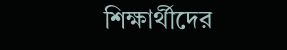শিক্ষার্থীদের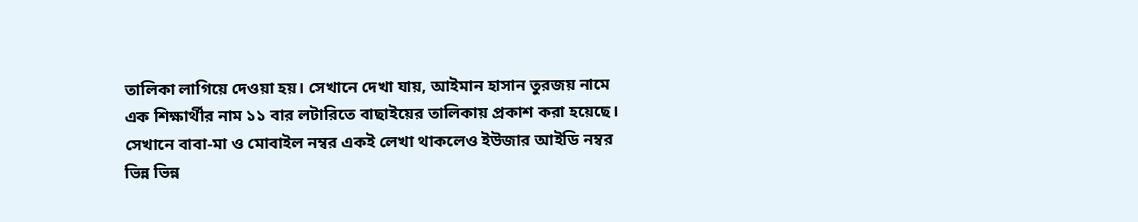তালিকা লাগিয়ে দেওয়া হয়। সেখানে দেখা যায়, আইমান হাসান তুরজয় নামে এক শিক্ষার্থীর নাম ১১ বার লটারিতে বাছাইয়ের তালিকায় প্রকাশ করা হয়েছে। সেখানে বাবা-মা ও মোবাইল নম্বর একই লেখা থাকলেও ইউজার আইডি নম্বর ভিন্ন ভিন্ন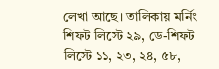লেখা আছে। তালিকায় মর্নিং শিফট লিস্টে ২৯, ডে-শিফট লিস্টে ১১, ২৩, ২৪, ৫৮,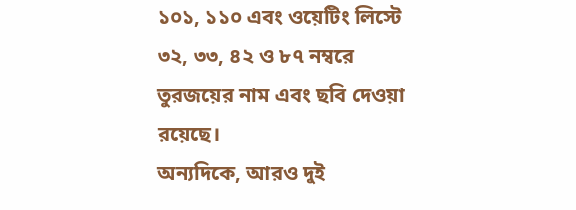১০১, ১১০ এবং ওয়েটিং লিস্টে ৩২, ৩৩, ৪২ ও ৮৭ নম্বরে তুরজয়ের নাম এবং ছবি দেওয়া রয়েছে।
অন্যদিকে, আরও দুই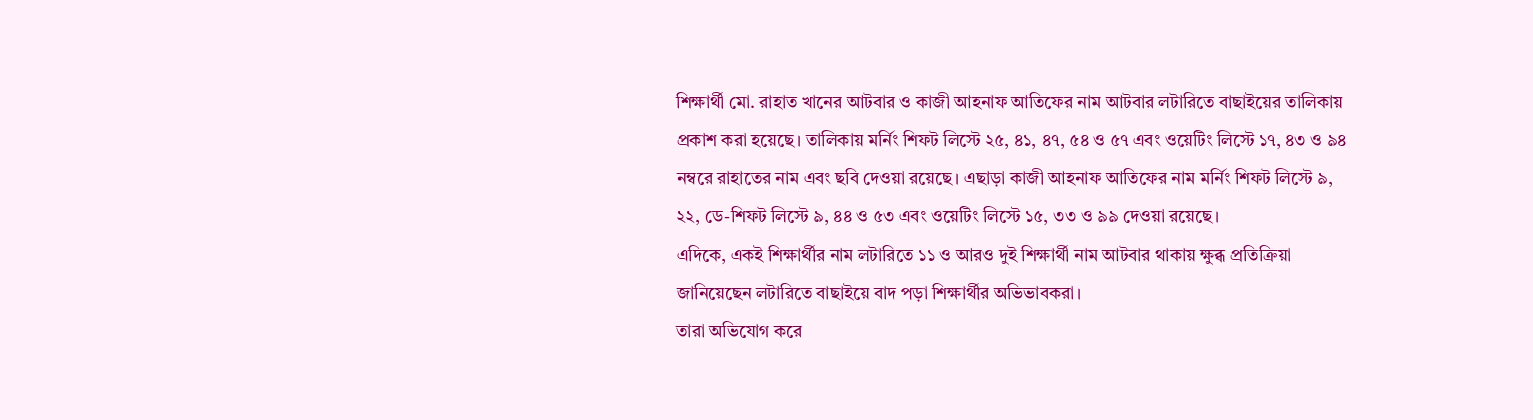শিক্ষার্থী মো. রাহাত খানের আটবার ও কাজী আহনাফ আতিফের নাম আটবার লটারিতে বাছাইয়ের তালিকায় প্রকাশ করা হয়েছে। তালিকায় মর্নিং শিফট লিস্টে ২৫, ৪১, ৪৭, ৫৪ ও ৫৭ এবং ওয়েটিং লিস্টে ১৭, ৪৩ ও ৯৪ নম্বরে রাহাতের নাম এবং ছবি দেওয়া রয়েছে। এছাড়া কাজী আহনাফ আতিফের নাম মর্নিং শিফট লিস্টে ৯, ২২, ডে-শিফট লিস্টে ৯, ৪৪ ও ৫৩ এবং ওয়েটিং লিস্টে ১৫, ৩৩ ও ৯৯ দেওয়া রয়েছে।
এদিকে, একই শিক্ষার্থীর নাম লটারিতে ১১ ও আরও দুই শিক্ষার্থী নাম আটবার থাকায় ক্ষুব্ধ প্রতিক্রিয়া জানিয়েছেন লটারিতে বাছাইয়ে বাদ পড়া শিক্ষার্থীর অভিভাবকরা।
তারা অভিযোগ করে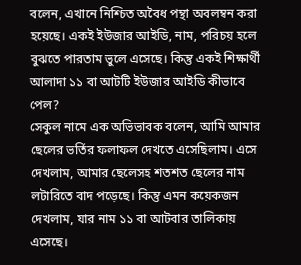বলেন, এখানে নিশ্চিত অবৈধ পন্থা অবলম্বন করা হয়েছে। একই ইউজার আইডি, নাম, পরিচয় হলে বুঝতে পারতাম ভুলে এসেছে। কিন্তু একই শিক্ষার্থী আলাদা ১১ বা আটটি ইউজার আইডি কীভাবে পেল?
সেকুল নামে এক অভিভাবক বলেন, আমি আমার ছেলের ভর্তির ফলাফল দেখতে এসেছিলাম। এসে দেখলাম, আমার ছেলেসহ শতশত ছেলের নাম লটারিতে বাদ পড়েছে। কিন্তু এমন কয়েকজন দেখলাম, যার নাম ১১ বা আটবার তালিকায় এসেছে।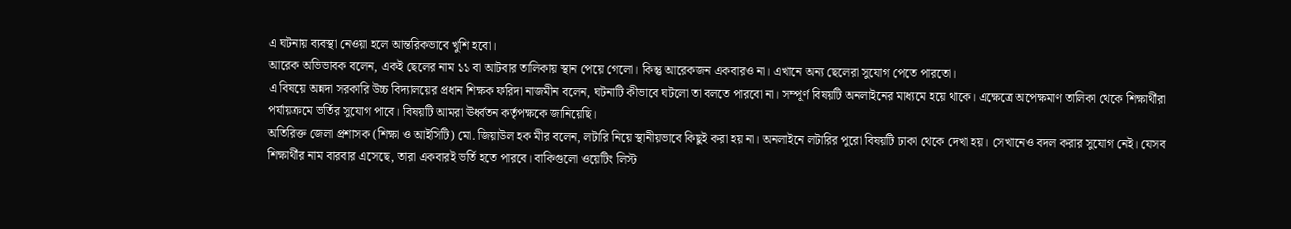এ ঘটনায় ব্যবস্থা নেওয়া হলে আন্তরিকভাবে খুশি হবো।
আরেক অভিভাবক বলেন, একই ছেলের নাম ১১ বা আটবার তালিকায় স্থান পেয়ে গেলো। কিন্তু আরেকজন একবারও না। এখানে অন্য ছেলেরা সুযোগ পেতে পারতো।
এ বিষয়ে অন্নদা সরকারি উচ্চ বিদ্যালয়ের প্রধান শিক্ষক ফরিদা নাজমীন বলেন, ঘটনাটি কীভাবে ঘটলো তা বলতে পারবো না। সম্পূর্ণ বিষয়টি অনলাইনের মাধ্যমে হয়ে থাকে। এক্ষেত্রে অপেক্ষমাণ তালিকা থেকে শিক্ষার্থীরা পর্যায়ক্রমে ভর্তির সুযোগ পাবে। বিষয়টি আমরা ঊর্ধ্বতন কর্তৃপক্ষকে জানিয়েছি।
অতিরিক্ত জেলা প্রশাসক (শিক্ষা ও আইসিটি) মো. জিয়াউল হক মীর বলেন, লটারি নিয়ে স্থানীয়ভাবে কিছুই করা হয় না। অনলাইনে লটারির পুরো বিষয়টি ঢাকা থেকে দেখা হয়। সেখানেও বদল করার সুযোগ নেই। যেসব শিক্ষার্থীর নাম বারবার এসেছে, তারা একবারই ভর্তি হতে পারবে। বাকিগুলো ওয়েটিং লিস্ট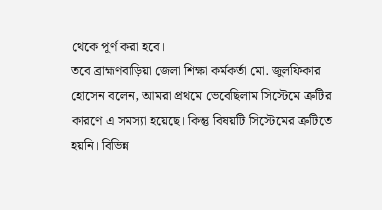থেকে পূর্ণ করা হবে।
তবে ব্রাহ্মণবাড়িয়া জেলা শিক্ষা কর্মকর্তা মো. জুলফিকার হোসেন বলেন, আমরা প্রথমে ভেবেছিলাম সিস্টেমে ত্রুটির কারণে এ সমস্যা হয়েছে। কিন্তু বিষয়টি সিস্টেমের ত্রুটিতে হয়নি। বিভিন্ন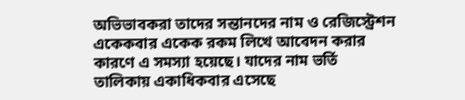অভিভাবকরা তাদের সন্তানদের নাম ও রেজিস্ট্রেশন একেকবার একেক রকম লিখে আবেদন করার কারণে এ সমস্যা হয়েছে। যাদের নাম ভর্তি তালিকায় একাধিকবার এসেছে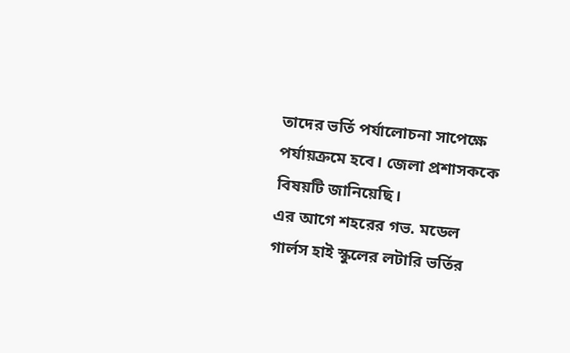তাদের ভর্তি পর্যালোচনা সাপেক্ষে পর্যায়ক্রমে হবে। জেলা প্রশাসককে বিষয়টি জানিয়েছি।
এর আগে শহরের গভ. মডেল গার্লস হাই স্কুলের লটারি ভর্তির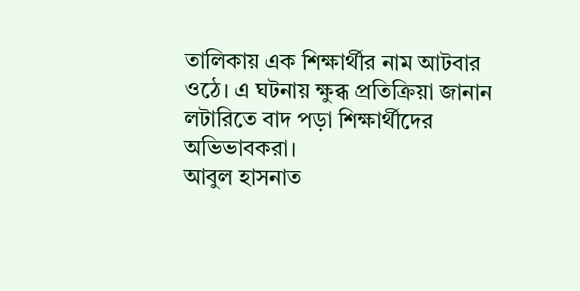তালিকায় এক শিক্ষার্থীর নাম আটবার ওঠে। এ ঘটনায় ক্ষুব্ধ প্রতিক্রিয়া জানান লটারিতে বাদ পড়া শিক্ষার্থীদের অভিভাবকরা।
আবুল হাসনাত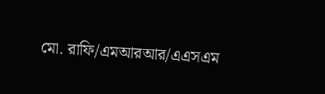মো. রাফি/এমআরআর/এএসএম